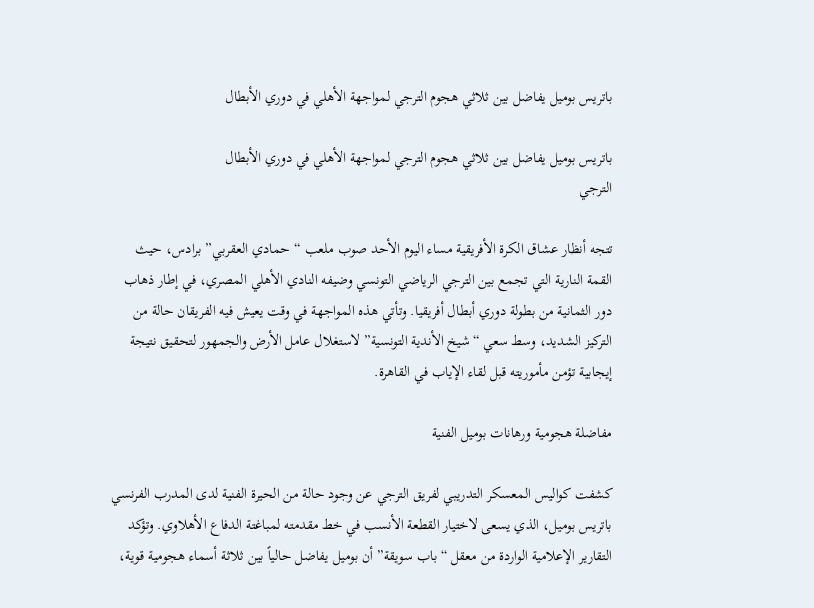باتريس بوميل يفاضل بين ثلاثي هجوم الترجي لمواجهة الأهلي في دوري الأبطال

باتريس بوميل يفاضل بين ثلاثي هجوم الترجي لمواجهة الأهلي في دوري الأبطال
الترجي

تتجه أنظار عشاق الكرة الأفريقية مساء اليوم الأحد صوب ملعب “حمادي العقربي” برادس، حيث القمة النارية التي تجمع بين الترجي الرياضي التونسي وضيفه النادي الأهلي المصري، في إطار ذهاب دور الثمانية من بطولة دوري أبطال أفريقيا. وتأتي هذه المواجهة في وقت يعيش فيه الفريقان حالة من التركيز الشديد، وسط سعي “شيخ الأندية التونسية” لاستغلال عامل الأرض والجمهور لتحقيق نتيجة إيجابية تؤمن مأموريته قبل لقاء الإياب في القاهرة.

مفاضلة هجومية ورهانات بوميل الفنية

كشفت كواليس المعسكر التدريبي لفريق الترجي عن وجود حالة من الحيرة الفنية لدى المدرب الفرنسي باتريس بوميل، الذي يسعى لاختيار القطعة الأنسب في خط مقدمته لمباغتة الدفاع الأهلاوي. وتؤكد التقارير الإعلامية الواردة من معقل “باب سويقة” أن بوميل يفاضل حالياً بين ثلاثة أسماء هجومية قوية،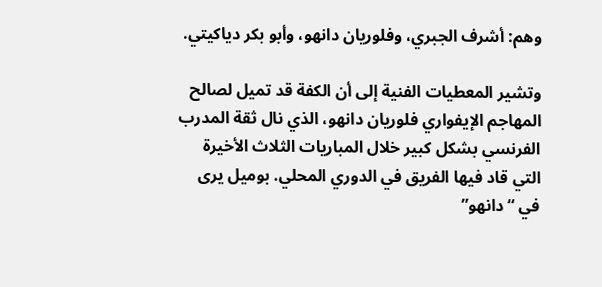وهم: أشرف الجبري، وفلوريان دانهو، وأبو بكر دياكيتي.

وتشير المعطيات الفنية إلى أن الكفة قد تميل لصالح المهاجم الإيفواري فلوريان دانهو، الذي نال ثقة المدرب الفرنسي بشكل كبير خلال المباريات الثلاث الأخيرة التي قاد فيها الفريق في الدوري المحلي. بوميل يرى في “دانهو”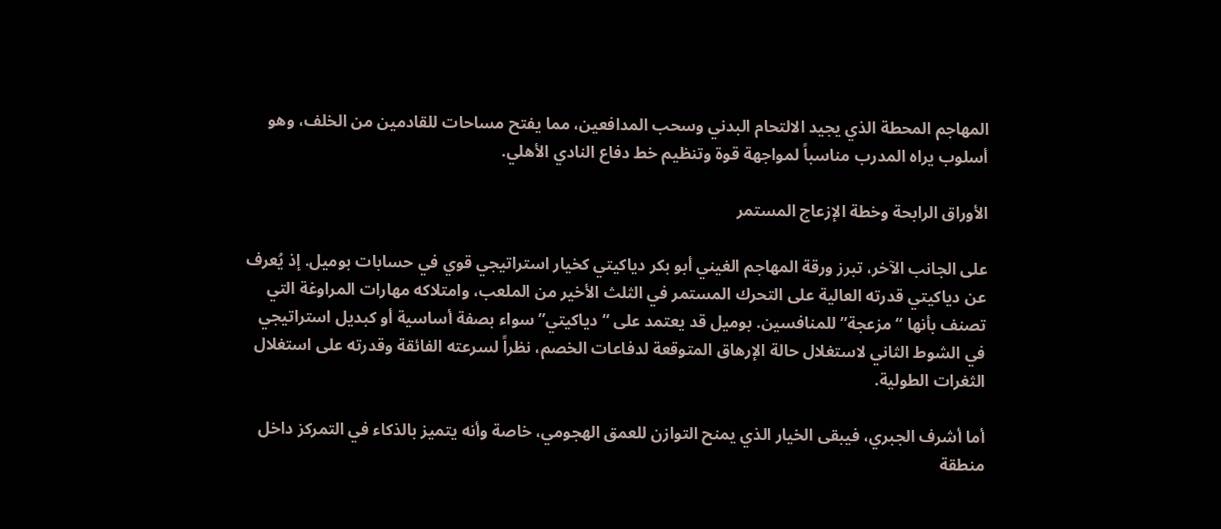المهاجم المحطة الذي يجيد الالتحام البدني وسحب المدافعين، مما يفتح مساحات للقادمين من الخلف، وهو أسلوب يراه المدرب مناسباً لمواجهة قوة وتنظيم خط دفاع النادي الأهلي.

الأوراق الرابحة وخطة الإزعاج المستمر

على الجانب الآخر، تبرز ورقة المهاجم الغيني أبو بكر دياكيتي كخيار استراتيجي قوي في حسابات بوميل. إذ يُعرف عن دياكيتي قدرته العالية على التحرك المستمر في الثلث الأخير من الملعب، وامتلاكه مهارات المراوغة التي تصنف بأنها “مزعجة” للمنافسين. بوميل قد يعتمد على “دياكيتي” سواء بصفة أساسية أو كبديل استراتيجي في الشوط الثاني لاستغلال حالة الإرهاق المتوقعة لدفاعات الخصم، نظراً لسرعته الفائقة وقدرته على استغلال الثغرات الطولية.

أما أشرف الجبري، فيبقى الخيار الذي يمنح التوازن للعمق الهجومي، خاصة وأنه يتميز بالذكاء في التمركز داخل منطقة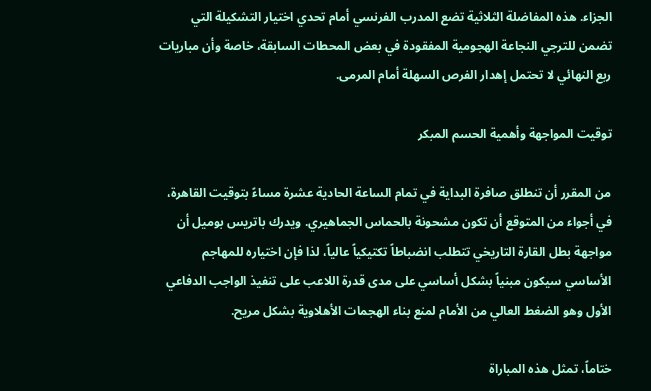الجزاء. هذه المفاضلة الثلاثية تضع المدرب الفرنسي أمام تحدي اختيار التشكيلة التي تضمن للترجي النجاعة الهجومية المفقودة في بعض المحطات السابقة، خاصة وأن مباريات ربع النهائي لا تحتمل إهدار الفرص السهلة أمام المرمى.

توقيت المواجهة وأهمية الحسم المبكر

من المقرر أن تنطلق صافرة البداية في تمام الساعة الحادية عشرة مساءً بتوقيت القاهرة، في أجواء من المتوقع أن تكون مشحونة بالحماس الجماهيري. ويدرك باتريس بوميل أن مواجهة بطل القارة التاريخي تتطلب انضباطاً تكتيكياً عالياً، لذا فإن اختياره للمهاجم الأساسي سيكون مبنياً بشكل أساسي على مدى قدرة اللاعب على تنفيذ الواجب الدفاعي الأول وهو الضغط العالي من الأمام لمنع بناء الهجمات الأهلاوية بشكل مريح.

ختاماً، تمثل هذه المباراة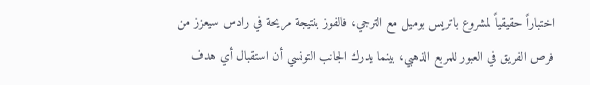اختباراً حقيقياً لمشروع باتريس بوميل مع الترجي، فالفوز بنتيجة مريحة في رادس سيعزز من فرص الفريق في العبور للمربع الذهبي، بينما يدرك الجانب التونسي أن استقبال أي هدف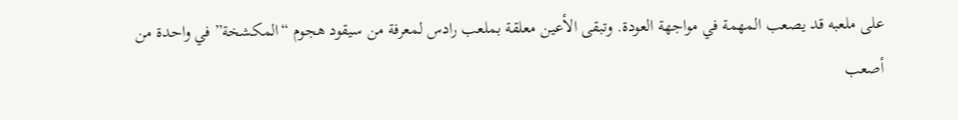على ملعبه قد يصعب المهمة في مواجهة العودة. وتبقى الأعين معلقة بملعب رادس لمعرفة من سيقود هجوم “المكشخة” في واحدة من أصعب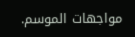مواجهات الموسم.